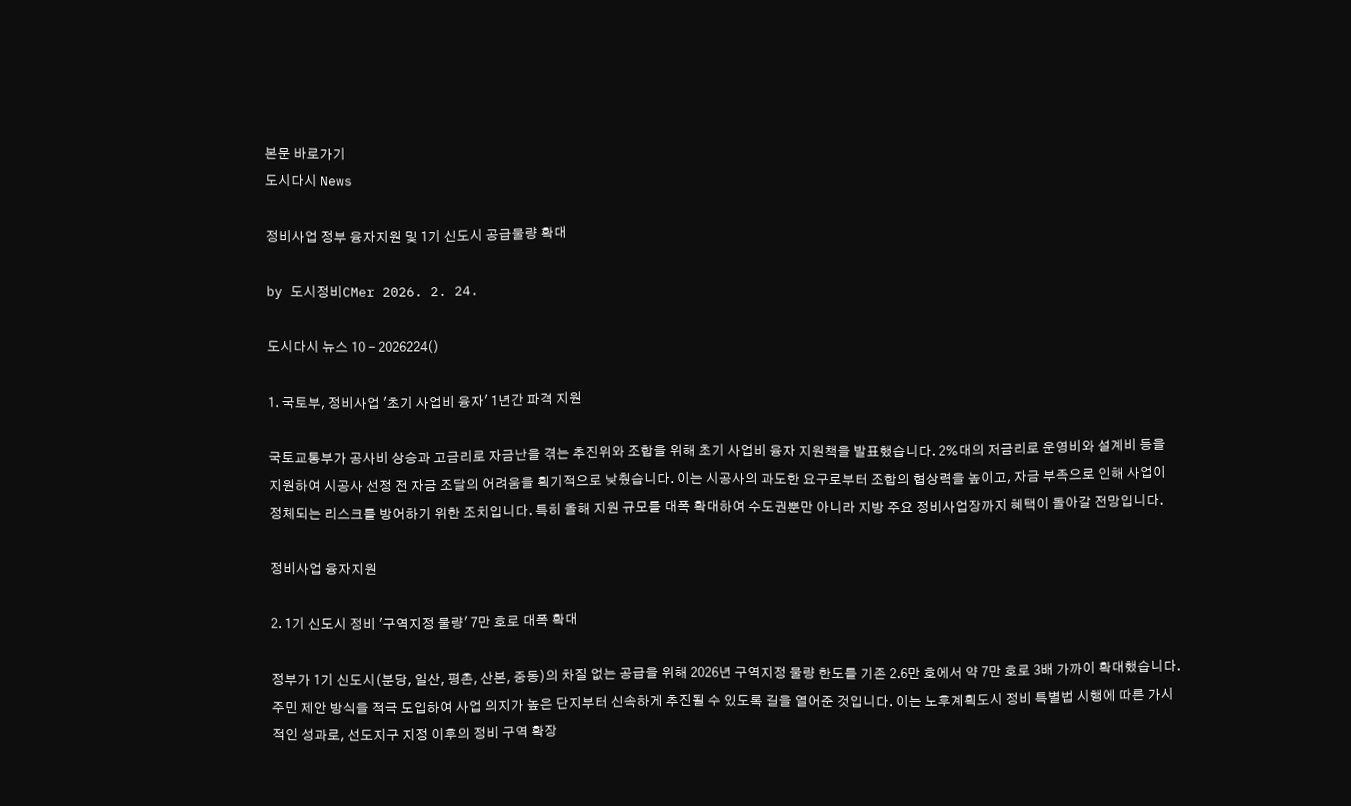본문 바로가기
도시다시 News

정비사업 정부 융자지원 및 1기 신도시 공급물량 확대

by 도시정비CMer 2026. 2. 24.

도시다시 뉴스 10 - 2026224()

1. 국토부, 정비사업 '초기 사업비 융자' 1년간 파격 지원

국토교통부가 공사비 상승과 고금리로 자금난을 겪는 추진위와 조합을 위해 초기 사업비 융자 지원책을 발표했습니다. 2%대의 저금리로 운영비와 설계비 등을 지원하여 시공사 선정 전 자금 조달의 어려움을 획기적으로 낮췄습니다. 이는 시공사의 과도한 요구로부터 조합의 협상력을 높이고, 자금 부족으로 인해 사업이 정체되는 리스크를 방어하기 위한 조치입니다. 특히 올해 지원 규모를 대폭 확대하여 수도권뿐만 아니라 지방 주요 정비사업장까지 혜택이 돌아갈 전망입니다.

정비사업 융자지원

2. 1기 신도시 정비 '구역지정 물량' 7만 호로 대폭 확대

정부가 1기 신도시(분당, 일산, 평촌, 산본, 중동)의 차질 없는 공급을 위해 2026년 구역지정 물량 한도를 기존 2.6만 호에서 약 7만 호로 3배 가까이 확대했습니다. 주민 제안 방식을 적극 도입하여 사업 의지가 높은 단지부터 신속하게 추진될 수 있도록 길을 열어준 것입니다. 이는 노후계획도시 정비 특별법 시행에 따른 가시적인 성과로, 선도지구 지정 이후의 정비 구역 확장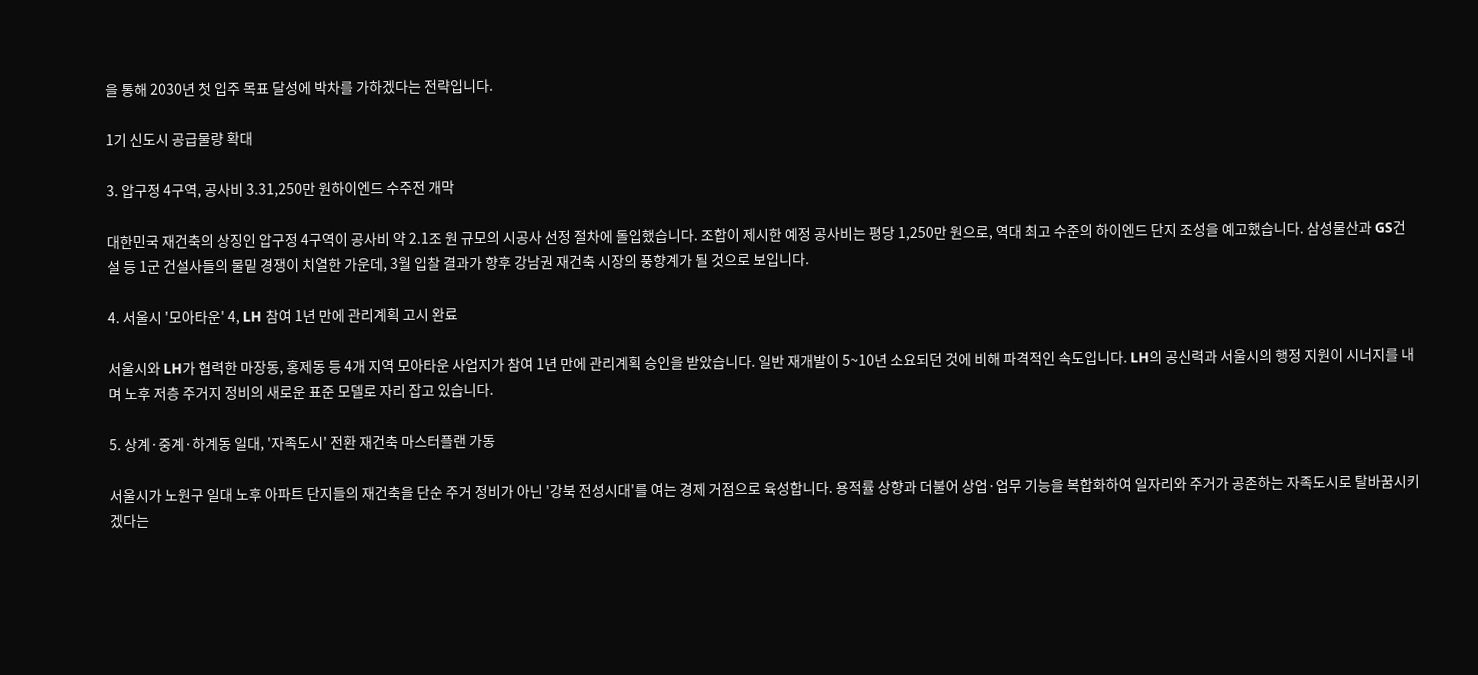을 통해 2030년 첫 입주 목표 달성에 박차를 가하겠다는 전략입니다.

1기 신도시 공급물량 확대

3. 압구정 4구역, 공사비 3.31,250만 원하이엔드 수주전 개막

대한민국 재건축의 상징인 압구정 4구역이 공사비 약 2.1조 원 규모의 시공사 선정 절차에 돌입했습니다. 조합이 제시한 예정 공사비는 평당 1,250만 원으로, 역대 최고 수준의 하이엔드 단지 조성을 예고했습니다. 삼성물산과 GS건설 등 1군 건설사들의 물밑 경쟁이 치열한 가운데, 3월 입찰 결과가 향후 강남권 재건축 시장의 풍향계가 될 것으로 보입니다.

4. 서울시 '모아타운' 4, LH 참여 1년 만에 관리계획 고시 완료

서울시와 LH가 협력한 마장동, 홍제동 등 4개 지역 모아타운 사업지가 참여 1년 만에 관리계획 승인을 받았습니다. 일반 재개발이 5~10년 소요되던 것에 비해 파격적인 속도입니다. LH의 공신력과 서울시의 행정 지원이 시너지를 내며 노후 저층 주거지 정비의 새로운 표준 모델로 자리 잡고 있습니다.

5. 상계·중계·하계동 일대, '자족도시' 전환 재건축 마스터플랜 가동

서울시가 노원구 일대 노후 아파트 단지들의 재건축을 단순 주거 정비가 아닌 '강북 전성시대'를 여는 경제 거점으로 육성합니다. 용적률 상향과 더불어 상업·업무 기능을 복합화하여 일자리와 주거가 공존하는 자족도시로 탈바꿈시키겠다는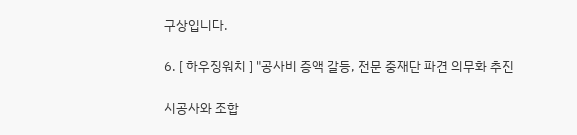구상입니다.

6. [ 하우징워치 ] "공사비 증액 갈등, 전문 중재단 파견 의무화 추진

시공사와 조합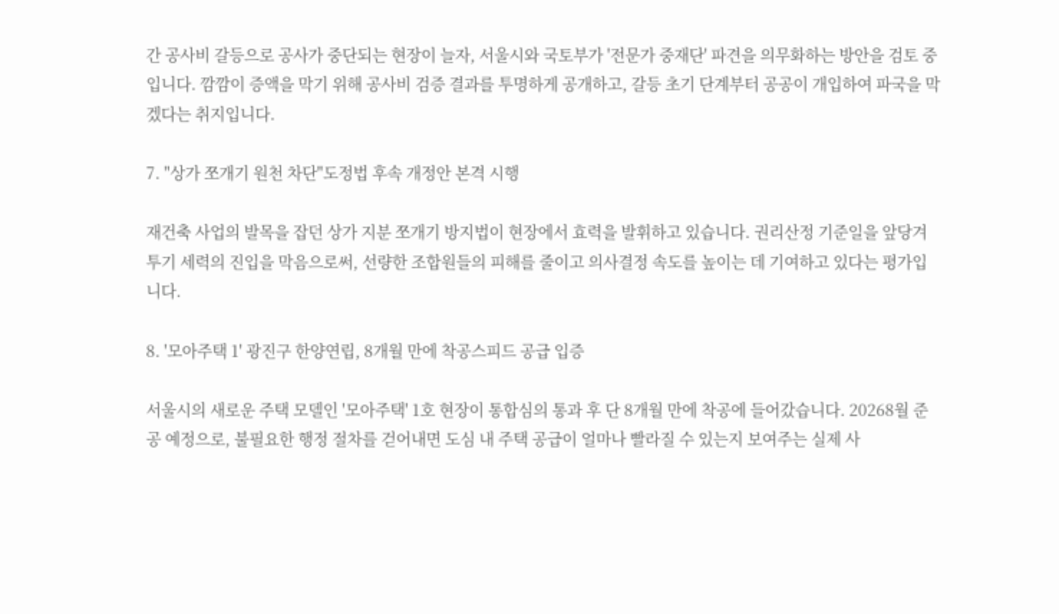간 공사비 갈등으로 공사가 중단되는 현장이 늘자, 서울시와 국토부가 '전문가 중재단' 파견을 의무화하는 방안을 검토 중입니다. 깜깜이 증액을 막기 위해 공사비 검증 결과를 투명하게 공개하고, 갈등 초기 단계부터 공공이 개입하여 파국을 막겠다는 취지입니다.

7. "상가 쪼개기 원천 차단"도정법 후속 개정안 본격 시행

재건축 사업의 발목을 잡던 상가 지분 쪼개기 방지법이 현장에서 효력을 발휘하고 있습니다. 권리산정 기준일을 앞당겨 투기 세력의 진입을 막음으로써, 선량한 조합원들의 피해를 줄이고 의사결정 속도를 높이는 데 기여하고 있다는 평가입니다.

8. '모아주택 1' 광진구 한양연립, 8개월 만에 착공스피드 공급 입증

서울시의 새로운 주택 모델인 '모아주택' 1호 현장이 통합심의 통과 후 단 8개월 만에 착공에 들어갔습니다. 20268월 준공 예정으로, 불필요한 행정 절차를 걷어내면 도심 내 주택 공급이 얼마나 빨라질 수 있는지 보여주는 실제 사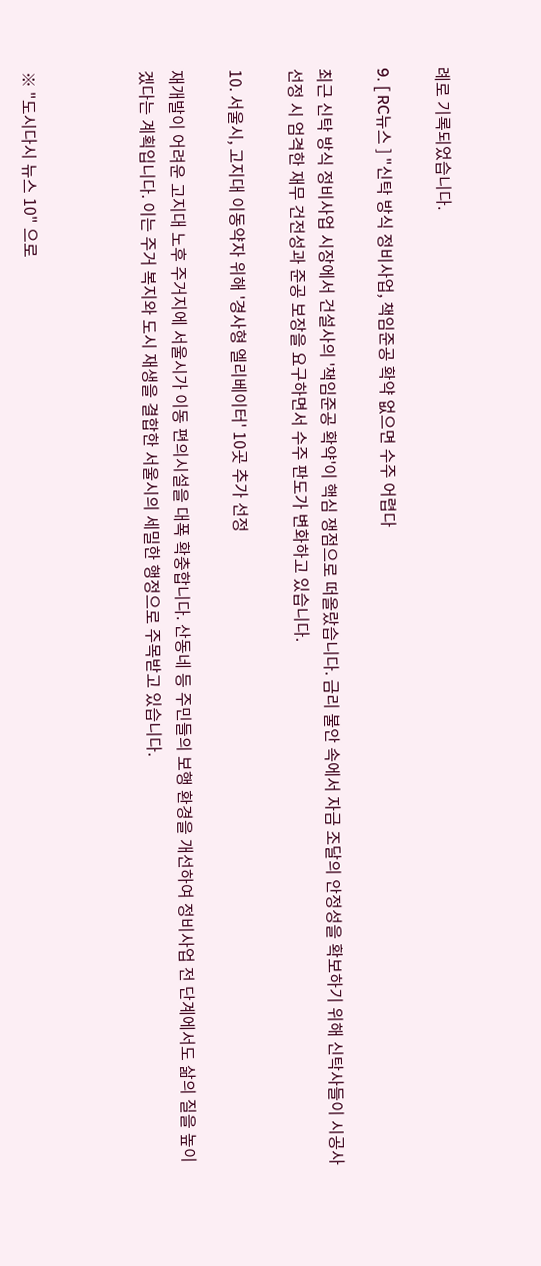례로 기록되었습니다.

9. [ RC뉴스 ] "신탁 방식 정비사업, 책임준공 확약 없으면 수주 어렵다

최근 신탁 방식 정비사업 시장에서 건설사의 '책임준공 확약'이 핵심 쟁점으로 떠올랐습니다. 금리 불안 속에서 자금 조달의 안정성을 확보하기 위해 신탁사들이 시공사 선정 시 엄격한 재무 건전성과 준공 보장을 요구하면서 수주 판도가 변화하고 있습니다.

10. 서울시, 고지대 이동약자 위해 '경사형 엘리베이터' 10곳 추가 선정

재개발이 어려운 고지대 노후 주거지에 서울시가 이동 편의시설을 대폭 확충합니다. 산동네 등 주민들의 보행 환경을 개선하여 정비사업 전 단계에서도 삶의 질을 높이겠다는 계획입니다. 이는 주거 복지와 도시 재생을 결합한 서울시의 세밀한 행정으로 주목받고 있습니다.



※ "도시다시 뉴스 10" 으로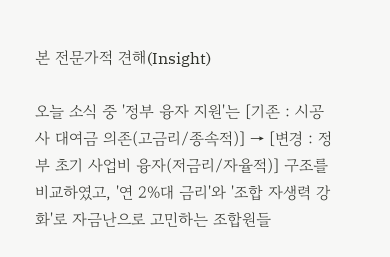본 전문가적 견해(Insight)

오늘 소식 중 '정부 융자 지원'는 [기존 : 시공사 대여금 의존(고금리/종속적)] → [변경 : 정부 초기 사업비 융자(저금리/자율적)] 구조를 비교하였고, '연 2%대 금리'와 '조합 자생력 강화'로 자금난으로 고민하는 조합원들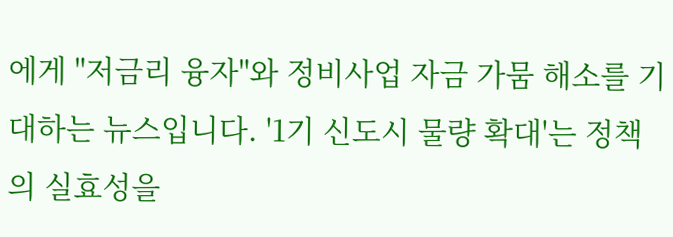에게 "저금리 융자"와 정비사업 자금 가뭄 해소를 기대하는 뉴스입니다. '1기 신도시 물량 확대'는 정책의 실효성을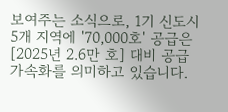보여주는 소식으로, 1기 신도시 5개 지역에 '70,000호' 공급은 [2025년 2.6만 호] 대비 공급 가속화를 의미하고 있습니다.